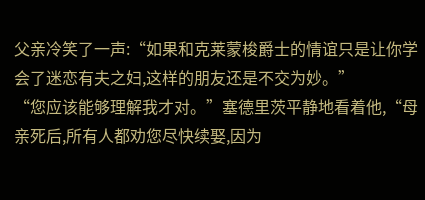父亲冷笑了一声:“如果和克莱蒙梭爵士的情谊只是让你学会了迷恋有夫之妇,这样的朋友还是不交为妙。”
“您应该能够理解我才对。”塞德里茨平静地看着他,“母亲死后,所有人都劝您尽快续娶,因为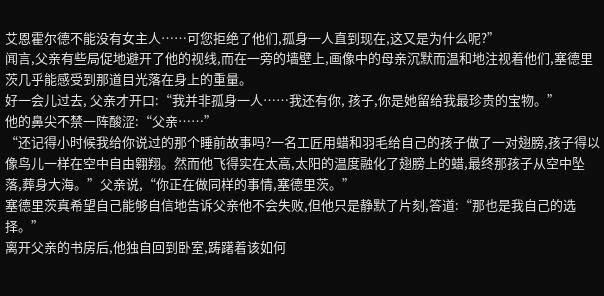艾恩霍尔德不能没有女主人……可您拒绝了他们,孤身一人直到现在,这又是为什么呢?”
闻言,父亲有些局促地避开了他的视线,而在一旁的墙壁上,画像中的母亲沉默而温和地注视着他们,塞德里茨几乎能感受到那道目光落在身上的重量。
好一会儿过去, 父亲才开口:“我并非孤身一人……我还有你, 孩子,你是她留给我最珍贵的宝物。”
他的鼻尖不禁一阵酸涩:“父亲……”
“还记得小时候我给你说过的那个睡前故事吗?一名工匠用蜡和羽毛给自己的孩子做了一对翅膀,孩子得以像鸟儿一样在空中自由翱翔。然而他飞得实在太高,太阳的温度融化了翅膀上的蜡,最终那孩子从空中坠落,葬身大海。”父亲说,“你正在做同样的事情,塞德里茨。”
塞德里茨真希望自己能够自信地告诉父亲他不会失败,但他只是静默了片刻,答道:“那也是我自己的选择。”
离开父亲的书房后,他独自回到卧室,踌躇着该如何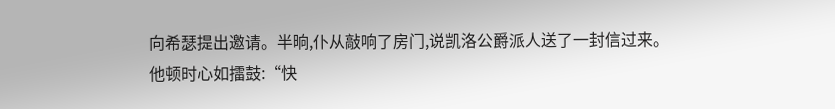向希瑟提出邀请。半晌,仆从敲响了房门,说凯洛公爵派人送了一封信过来。
他顿时心如擂鼓:“快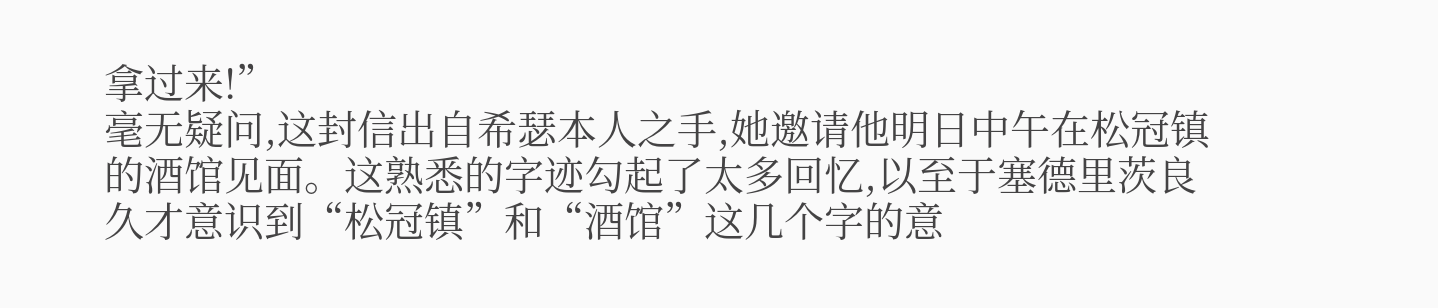拿过来!”
毫无疑问,这封信出自希瑟本人之手,她邀请他明日中午在松冠镇的酒馆见面。这熟悉的字迹勾起了太多回忆,以至于塞德里茨良久才意识到“松冠镇”和“酒馆”这几个字的意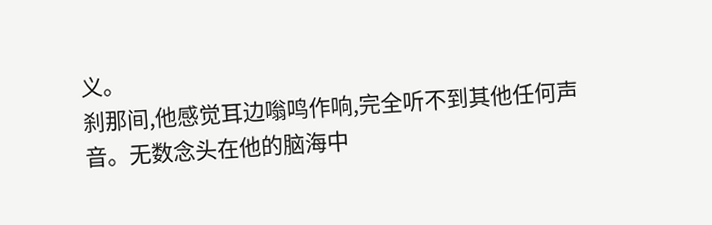义。
刹那间,他感觉耳边嗡鸣作响,完全听不到其他任何声音。无数念头在他的脑海中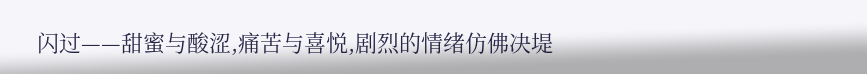闪过——甜蜜与酸涩,痛苦与喜悦,剧烈的情绪仿佛决堤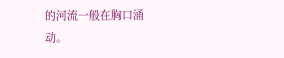的河流一般在胸口涌动。